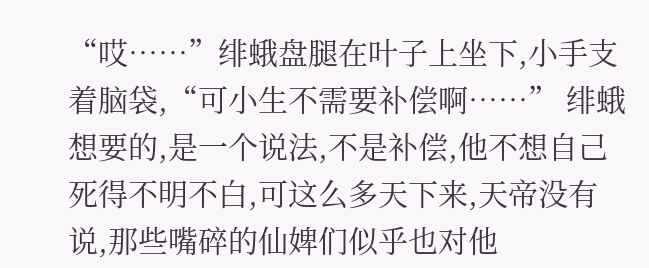“哎……”绯蛾盘腿在叶子上坐下,小手支着脑袋,“可小生不需要补偿啊……” 绯蛾想要的,是一个说法,不是补偿,他不想自己死得不明不白,可这么多天下来,天帝没有说,那些嘴碎的仙婢们似乎也对他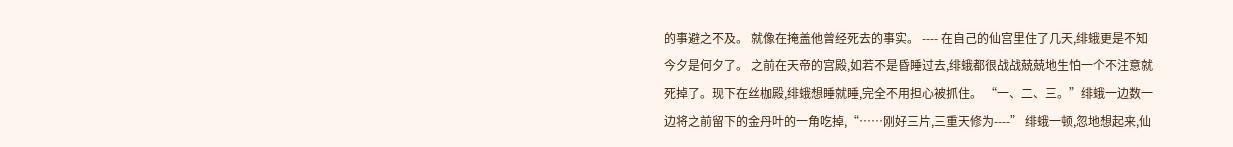的事避之不及。 就像在掩盖他曾经死去的事实。 ---- 在自己的仙宫里住了几天,绯蛾更是不知今夕是何夕了。 之前在天帝的宫殿,如若不是昏睡过去,绯蛾都很战战兢兢地生怕一个不注意就死掉了。现下在丝枷殿,绯蛾想睡就睡,完全不用担心被抓住。 “一、二、三。”绯蛾一边数一边将之前留下的金丹叶的一角吃掉,“……刚好三片,三重天修为----” 绯蛾一顿,忽地想起来,仙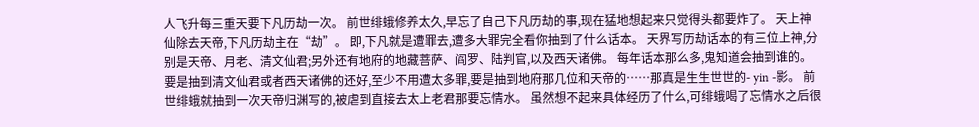人飞升每三重天要下凡历劫一次。 前世绯蛾修养太久,早忘了自己下凡历劫的事,现在猛地想起来只觉得头都要炸了。 天上神仙除去天帝,下凡历劫主在“劫”。 即,下凡就是遭罪去,遭多大罪完全看你抽到了什么话本。 天界写历劫话本的有三位上神,分别是天帝、月老、清文仙君;另外还有地府的地藏菩萨、阎罗、陆判官,以及西天诸佛。 每年话本那么多,鬼知道会抽到谁的。 要是抽到清文仙君或者西天诸佛的还好,至少不用遭太多罪,要是抽到地府那几位和天帝的……那真是生生世世的- yin -影。 前世绯蛾就抽到一次天帝归渊写的,被虐到直接去太上老君那要忘情水。 虽然想不起来具体经历了什么,可绯蛾喝了忘情水之后很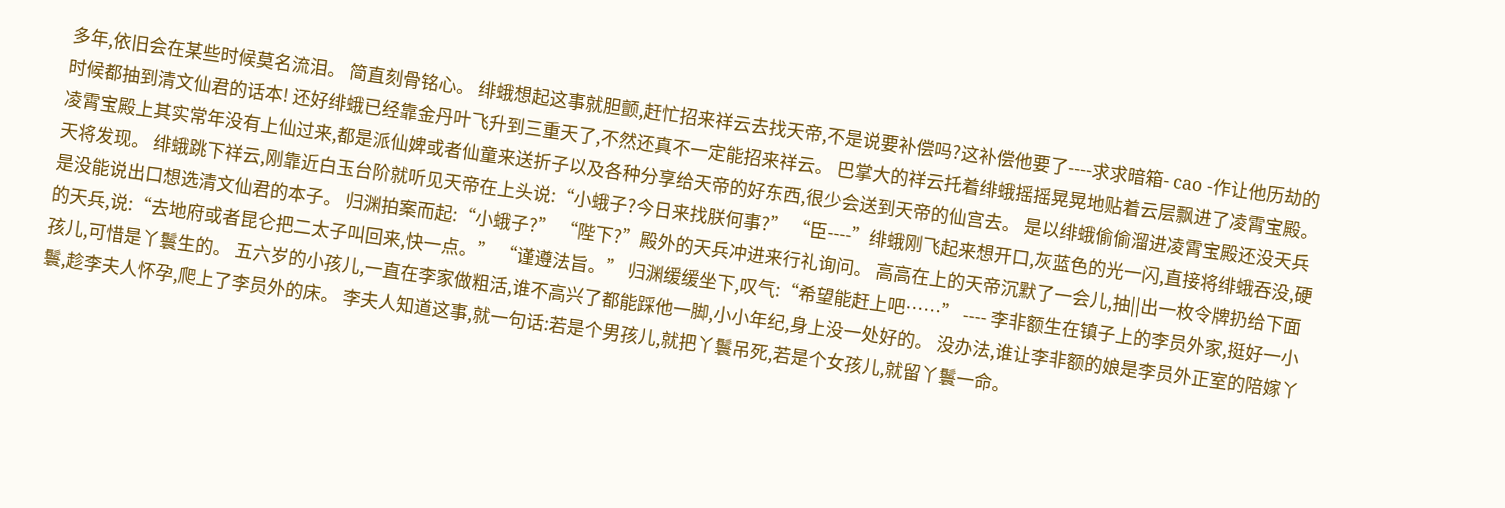多年,依旧会在某些时候莫名流泪。 简直刻骨铭心。 绯蛾想起这事就胆颤,赶忙招来祥云去找天帝,不是说要补偿吗?这补偿他要了----求求暗箱- cao -作让他历劫的时候都抽到清文仙君的话本! 还好绯蛾已经靠金丹叶飞升到三重天了,不然还真不一定能招来祥云。 巴掌大的祥云托着绯蛾摇摇晃晃地贴着云层飘进了凌霄宝殿。 凌霄宝殿上其实常年没有上仙过来,都是派仙婢或者仙童来送折子以及各种分享给天帝的好东西,很少会送到天帝的仙宫去。 是以绯蛾偷偷溜进凌霄宝殿还没天兵天将发现。 绯蛾跳下祥云,刚靠近白玉台阶就听见天帝在上头说:“小蛾子?今日来找朕何事?” “臣----”绯蛾刚飞起来想开口,灰蓝色的光一闪,直接将绯蛾吞没,硬是没能说出口想选清文仙君的本子。 归渊拍案而起:“小蛾子?” “陛下?”殿外的天兵冲进来行礼询问。 高高在上的天帝沉默了一会儿,抽||出一枚令牌扔给下面的天兵,说:“去地府或者昆仑把二太子叫回来,快一点。” “谨遵法旨。” 归渊缓缓坐下,叹气:“希望能赶上吧……” ---- 李非额生在镇子上的李员外家,挺好一小孩儿,可惜是丫鬟生的。 五六岁的小孩儿,一直在李家做粗活,谁不高兴了都能踩他一脚,小小年纪,身上没一处好的。 没办法,谁让李非额的娘是李员外正室的陪嫁丫鬟,趁李夫人怀孕,爬上了李员外的床。 李夫人知道这事,就一句话:若是个男孩儿,就把丫鬟吊死,若是个女孩儿,就留丫鬟一命。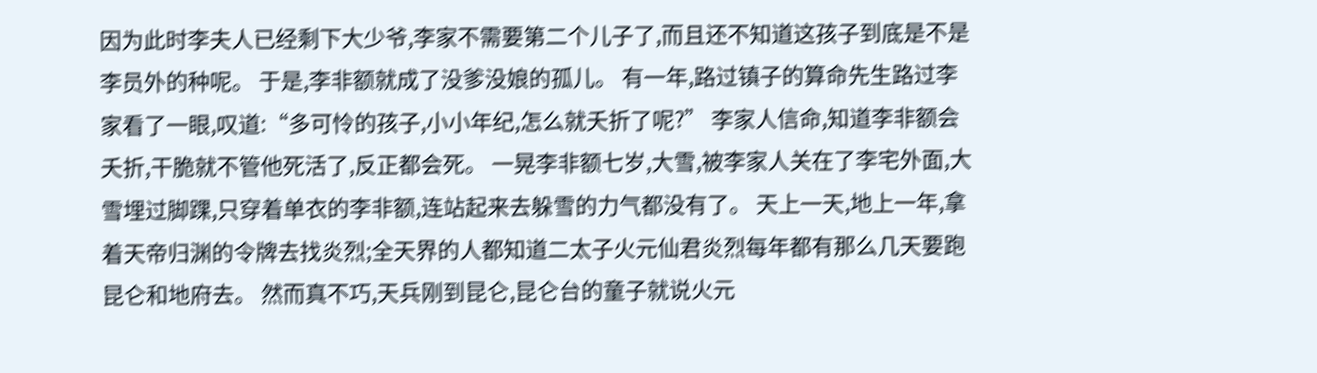因为此时李夫人已经剩下大少爷,李家不需要第二个儿子了,而且还不知道这孩子到底是不是李员外的种呢。 于是,李非额就成了没爹没娘的孤儿。 有一年,路过镇子的算命先生路过李家看了一眼,叹道:“多可怜的孩子,小小年纪,怎么就夭折了呢?” 李家人信命,知道李非额会夭折,干脆就不管他死活了,反正都会死。 一晃李非额七岁,大雪,被李家人关在了李宅外面,大雪埋过脚踝,只穿着单衣的李非额,连站起来去躲雪的力气都没有了。 天上一天,地上一年,拿着天帝归渊的令牌去找炎烈;全天界的人都知道二太子火元仙君炎烈每年都有那么几天要跑昆仑和地府去。 然而真不巧,天兵刚到昆仑,昆仑台的童子就说火元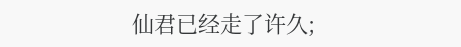仙君已经走了许久;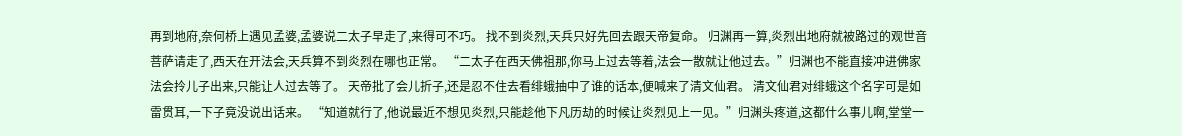再到地府,奈何桥上遇见孟婆,孟婆说二太子早走了,来得可不巧。 找不到炎烈,天兵只好先回去跟天帝复命。 归渊再一算,炎烈出地府就被路过的观世音菩萨请走了,西天在开法会,天兵算不到炎烈在哪也正常。 “二太子在西天佛祖那,你马上过去等着,法会一散就让他过去。”归渊也不能直接冲进佛家法会拎儿子出来,只能让人过去等了。 天帝批了会儿折子,还是忍不住去看绯蛾抽中了谁的话本,便喊来了清文仙君。 清文仙君对绯蛾这个名字可是如雷贯耳,一下子竟没说出话来。 “知道就行了,他说最近不想见炎烈,只能趁他下凡历劫的时候让炎烈见上一见。”归渊头疼道,这都什么事儿啊,堂堂一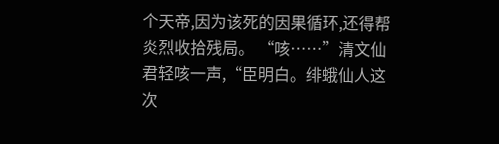个天帝,因为该死的因果循环,还得帮炎烈收拾残局。 “咳……”清文仙君轻咳一声,“臣明白。绯蛾仙人这次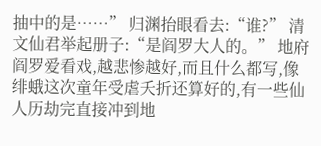抽中的是……” 归渊抬眼看去:“谁?” 清文仙君举起册子:“是阎罗大人的。” 地府阎罗爱看戏,越悲惨越好,而且什么都写,像绯蛾这次童年受虐夭折还算好的,有一些仙人历劫完直接冲到地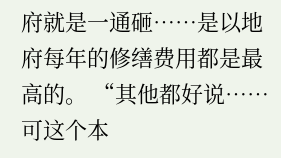府就是一通砸……是以地府每年的修缮费用都是最高的。 “其他都好说……可这个本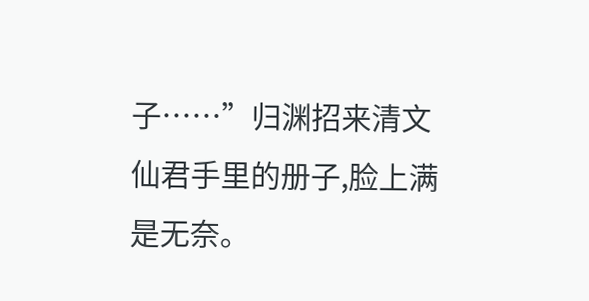子……”归渊招来清文仙君手里的册子,脸上满是无奈。